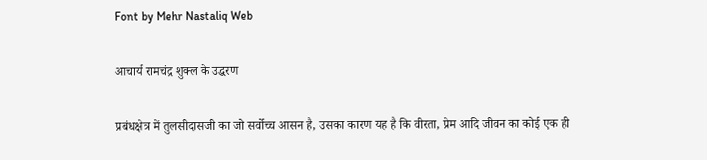Font by Mehr Nastaliq Web

आचार्य रामचंद्र शुक्ल के उद्धरण

प्रबंधक्षेत्र में तुलसीदासजी का जो सर्वोच्च आसन है, उसका कारण यह है कि वीरता, प्रेम आदि जीवन का कोई एक ही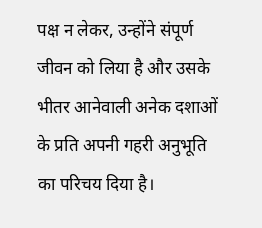पक्ष न लेकर, उन्होंने संपूर्ण जीवन को लिया है और उसके भीतर आनेवाली अनेक दशाओं के प्रति अपनी गहरी अनुभूति का परिचय दिया है।